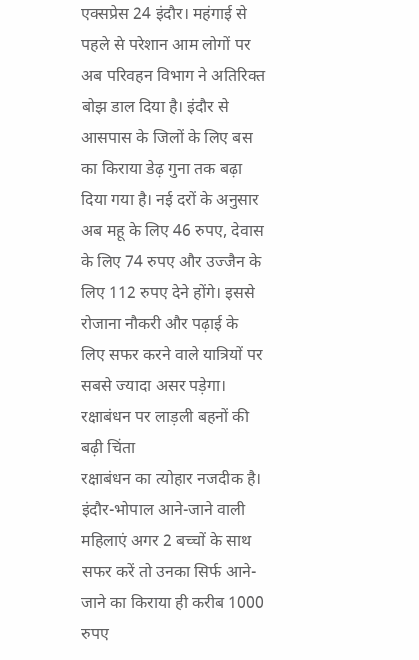एक्सप्रेस 24 इंदौर। महंगाई से पहले से परेशान आम लोगों पर अब परिवहन विभाग ने अतिरिक्त बोझ डाल दिया है। इंदौर से आसपास के जिलों के लिए बस का किराया डेढ़ गुना तक बढ़ा दिया गया है। नई दरों के अनुसार अब महू के लिए 46 रुपए, देवास के लिए 74 रुपए और उज्जैन के लिए 112 रुपए देने होंगे। इससे रोजाना नौकरी और पढ़ाई के लिए सफर करने वाले यात्रियों पर सबसे ज्यादा असर पड़ेगा।
रक्षाबंधन पर लाड़ली बहनों की बढ़ी चिंता
रक्षाबंधन का त्योहार नजदीक है। इंदौर-भोपाल आने-जाने वाली महिलाएं अगर 2 बच्चों के साथ सफर करें तो उनका सिर्फ आने-जाने का किराया ही करीब 1000 रुपए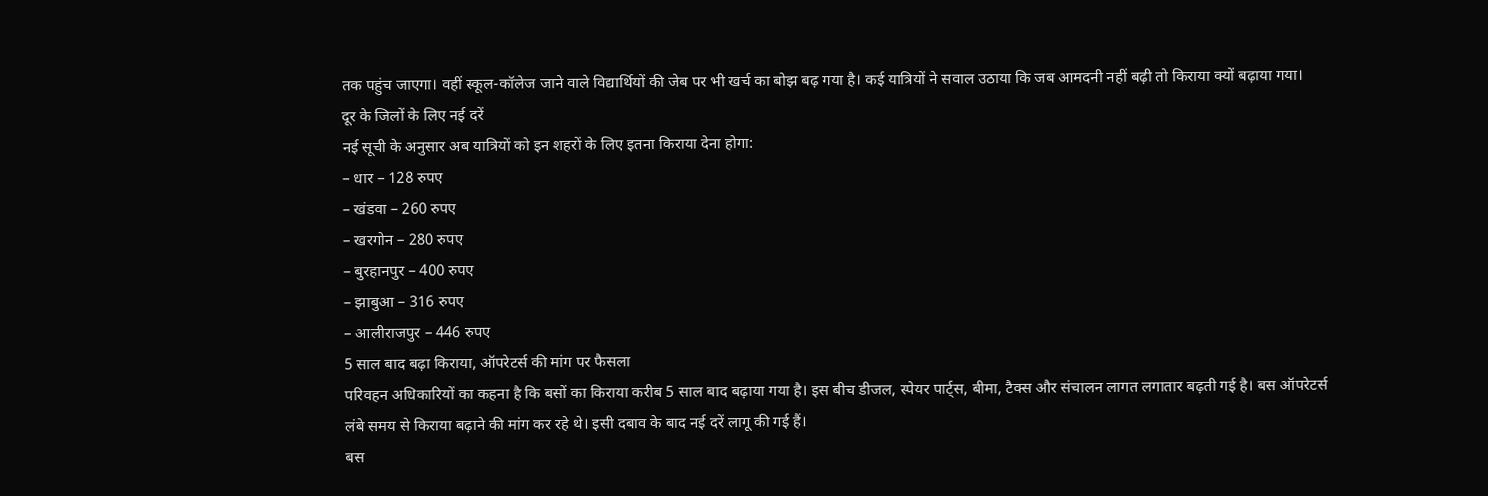तक पहुंच जाएगा। वहीं स्कूल-कॉलेज जाने वाले विद्यार्थियों की जेब पर भी खर्च का बोझ बढ़ गया है। कई यात्रियों ने सवाल उठाया कि जब आमदनी नहीं बढ़ी तो किराया क्यों बढ़ाया गया।
दूर के जिलों के लिए नई दरें
नई सूची के अनुसार अब यात्रियों को इन शहरों के लिए इतना किराया देना होगा:
– धार – 128 रुपए
– खंडवा – 260 रुपए
– खरगोन – 280 रुपए
– बुरहानपुर – 400 रुपए
– झाबुआ – 316 रुपए
– आलीराजपुर – 446 रुपए
5 साल बाद बढ़ा किराया, ऑपरेटर्स की मांग पर फैसला
परिवहन अधिकारियों का कहना है कि बसों का किराया करीब 5 साल बाद बढ़ाया गया है। इस बीच डीजल, स्पेयर पार्ट्स, बीमा, टैक्स और संचालन लागत लगातार बढ़ती गई है। बस ऑपरेटर्स लंबे समय से किराया बढ़ाने की मांग कर रहे थे। इसी दबाव के बाद नई दरें लागू की गई हैं।
बस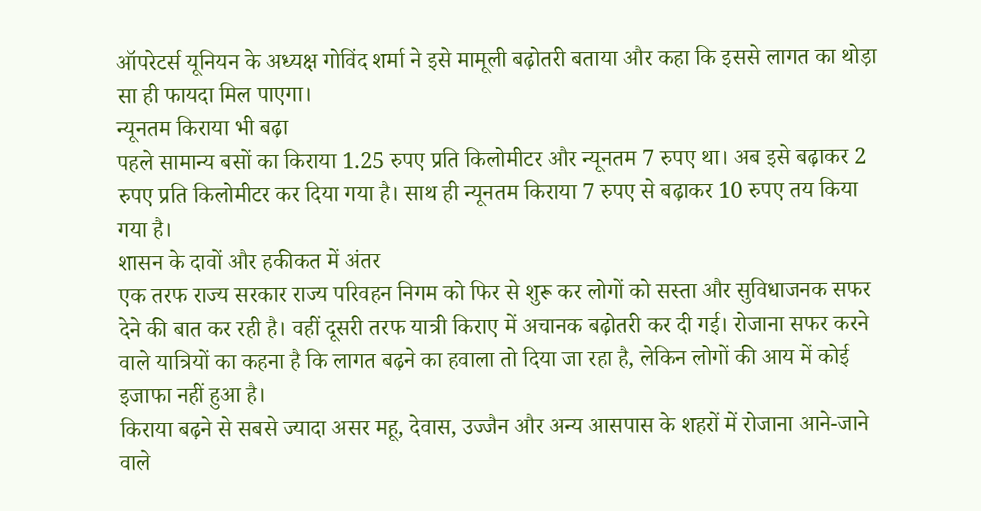ऑपरेटर्स यूनियन के अध्यक्ष गोविंद शर्मा ने इसे मामूली बढ़ोतरी बताया और कहा कि इससे लागत का थोड़ा सा ही फायदा मिल पाएगा।
न्यूनतम किराया भी बढ़ा
पहले सामान्य बसों का किराया 1.25 रुपए प्रति किलोमीटर और न्यूनतम 7 रुपए था। अब इसे बढ़ाकर 2 रुपए प्रति किलोमीटर कर दिया गया है। साथ ही न्यूनतम किराया 7 रुपए से बढ़ाकर 10 रुपए तय किया गया है।
शासन के दावों और हकीकत में अंतर
एक तरफ राज्य सरकार राज्य परिवहन निगम को फिर से शुरू कर लोगों को सस्ता और सुविधाजनक सफर देने की बात कर रही है। वहीं दूसरी तरफ यात्री किराए में अचानक बढ़ोतरी कर दी गई। रोजाना सफर करने वाले यात्रियों का कहना है कि लागत बढ़ने का हवाला तो दिया जा रहा है, लेकिन लोगों की आय में कोई इजाफा नहीं हुआ है।
किराया बढ़ने से सबसे ज्यादा असर महू, देवास, उज्जैन और अन्य आसपास के शहरों में रोजाना आने-जाने वाले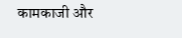कामकाजी और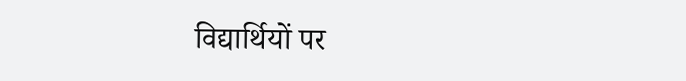विद्यार्थियों पर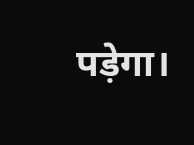पड़ेगा।